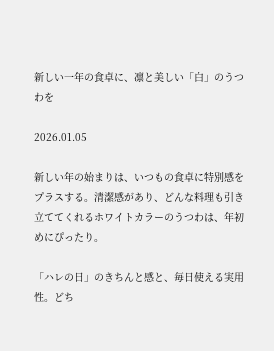新しい一年の食卓に、凛と美しい「白」のうつわを

2026.01.05

新しい年の始まりは、いつもの食卓に特別感をプラスする。清潔感があり、どんな料理も引き立ててくれるホワイトカラーのうつわは、年初めにぴったり。

「ハレの日」のきちんと感と、毎日使える実用性。どち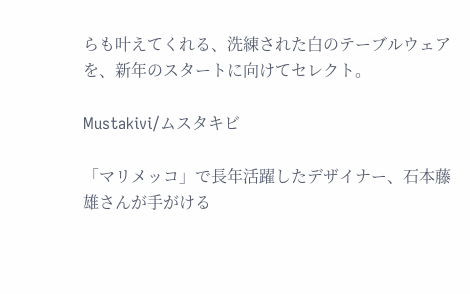らも叶えてくれる、洗練された白のテーブルウェアを、新年のスタートに向けてセレクト。

Mustakivi/ムスタキビ

「マリメッコ」で長年活躍したデザイナー、石本藤雄さんが手がける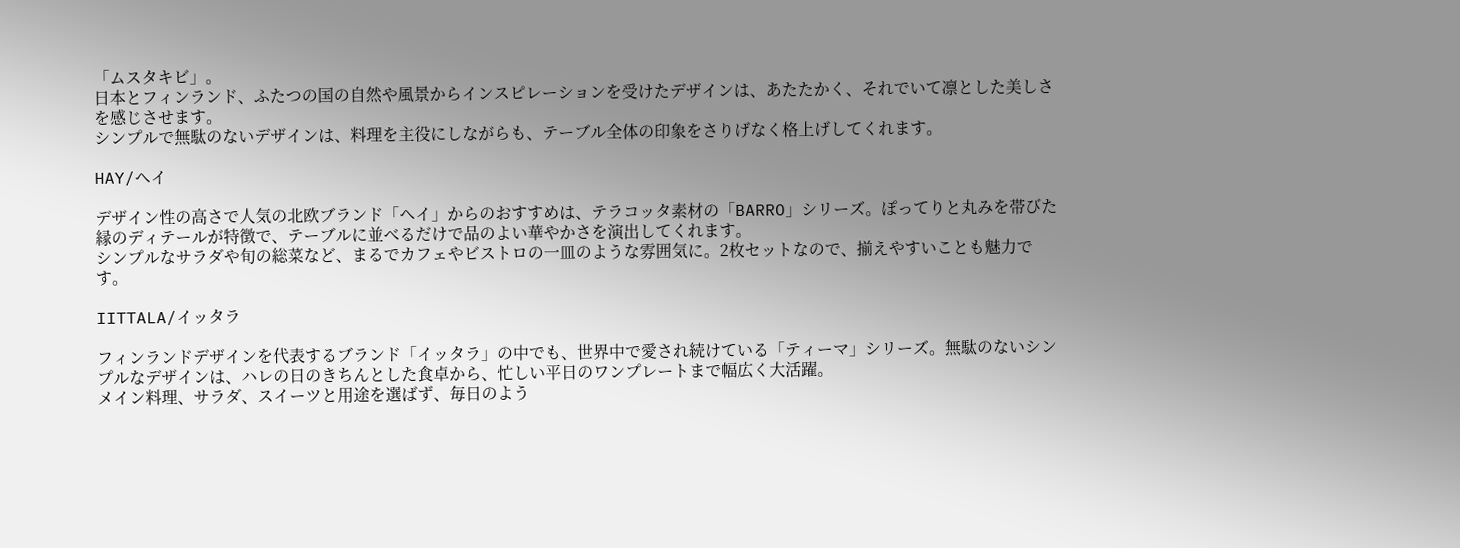「ムスタキビ」。
日本とフィンランド、ふたつの国の自然や風景からインスピレーションを受けたデザインは、あたたかく、それでいて凛とした美しさを感じさせます。
シンプルで無駄のないデザインは、料理を主役にしながらも、テーブル全体の印象をさりげなく格上げしてくれます。

HAY/ヘイ

デザイン性の高さで人気の北欧ブランド「ヘイ」からのおすすめは、テラコッタ素材の「BARRO」シリーズ。ぽってりと丸みを帯びた縁のディテールが特徴で、テーブルに並べるだけで品のよい華やかさを演出してくれます。
シンプルなサラダや旬の総菜など、まるでカフェやビストロの一皿のような雰囲気に。2枚セットなので、揃えやすいことも魅力です。

IITTALA/イッタラ

フィンランドデザインを代表するブランド「イッタラ」の中でも、世界中で愛され続けている「ティーマ」シリーズ。無駄のないシンプルなデザインは、ハレの日のきちんとした食卓から、忙しい平日のワンプレートまで幅広く大活躍。
メイン料理、サラダ、スイーツと用途を選ばず、毎日のよう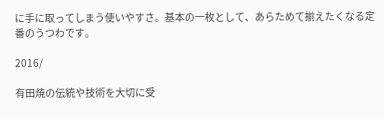に手に取ってしまう使いやすさ。基本の一枚として、あらためて揃えたくなる定番のうつわです。

2016/

有田焼の伝統や技術を大切に受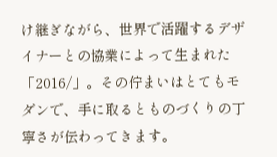け継ぎながら、世界で活躍するデザイナーとの協業によって生まれた「2016/」。その佇まいはとてもモダンで、手に取るとものづくりの丁寧さが伝わってきます。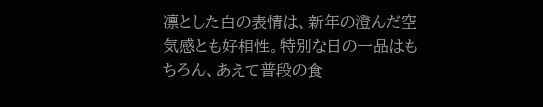凛とした白の表情は、新年の澄んだ空気感とも好相性。特別な日の一品はもちろん、あえて普段の食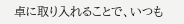卓に取り入れることで、いつも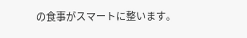の食事がスマートに整います。